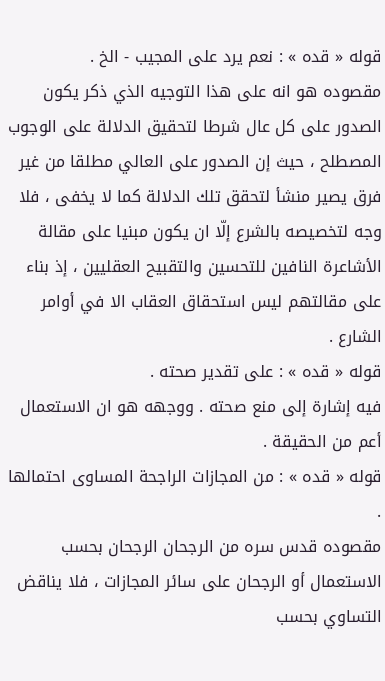قوله « قده » : نعم يرد على المجيب - الخ .
مقصوده هو انه على هذا التوجيه الذي ذكر يكون الصدور على كل عال شرطا لتحقيق الدلالة على الوجوب المصطلح ، حيث إن الصدور على العالي مطلقا من غير فرق يصير منشأ لتحقق تلك الدلالة كما لا يخفى ، فلا وجه لتخصيصه بالشرع إلّا ان يكون مبنيا على مقالة الأشاعرة النافين للتحسين والتقبيح العقليين ، إذ بناء على مقالتهم ليس استحقاق العقاب الا في أوامر الشارع .
قوله « قده » : على تقدير صحته .
فيه إشارة إلى منع صحته . ووجهه هو ان الاستعمال أعم من الحقيقة .
قوله « قده » : من المجازات الراجحة المساوى احتمالها .
مقصوده قدس سره من الرجحان الرجحان بحسب الاستعمال أو الرجحان على سائر المجازات ، فلا يناقض التساوي بحسب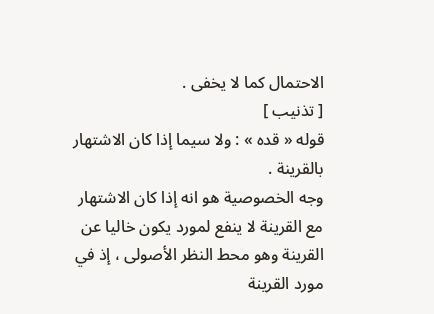الاحتمال كما لا يخفى .
[ تذنيب ]
قوله « قده » : ولا سيما إذا كان الاشتهار بالقرينة .
وجه الخصوصية هو انه إذا كان الاشتهار مع القرينة لا ينفع لمورد يكون خاليا عن القرينة وهو محط النظر الأصولى ، إذ في مورد القرينة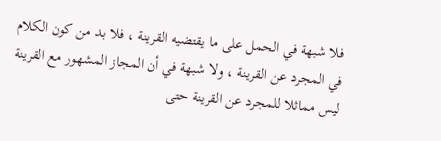فلا شبهة في الحمل على ما يقتضيه القرينة ، فلا بد من كون الكلام في المجرد عن القرينة ، ولا شبهة في أن المجاز المشهور مع القرينة ليس مماثلا للمجرد عن القرينة حتى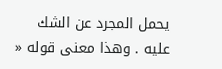يحمل المجرد عن الشك عليه . وهذا معنى قوله «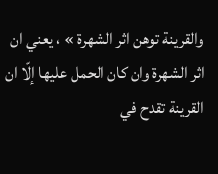والقرينة توهن اثر الشهرة » ، يعني ان اثر الشهرة وان كان الحمل عليها إلّا ان القرينة تقدح في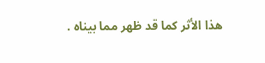هذا الأثر كما قد ظهر مما بيناه .